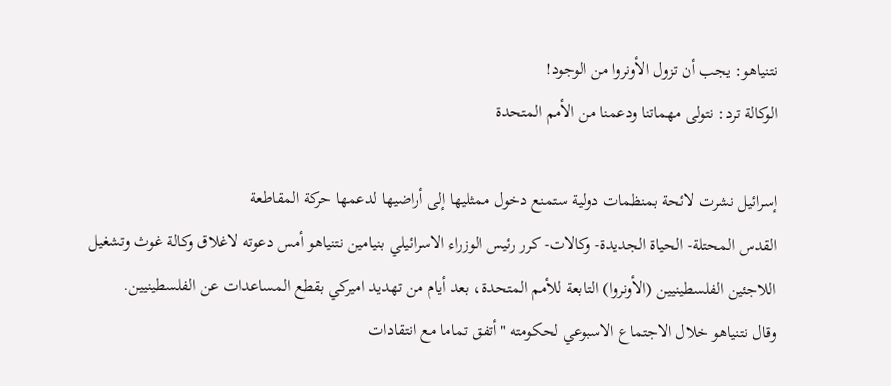نتنياهو: يجب أن تزول الأونروا من الوجود!
الوكالة ترد: نتولى مهماتنا ودعمنا من الأمم المتحدة

إسرائيل نشرت لائحة بمنظمات دولية ستمنع دخول ممثليها إلى أراضيها لدعمها حركة المقاطعة
القدس المحتلة- الحياة الجديدة- وكالات- كرر رئيس الوزراء الاسرائيلي بنيامين نتنياهو أمس دعوته لاغلاق وكالة غوث وتشغيل اللاجئين الفلسطينيين (الأونروا) التابعة للأمم المتحدة، بعد أيام من تهديد اميركي بقطع المساعدات عن الفلسطينيين.
وقال نتنياهو خلال الاجتماع الاسبوعي لحكومته "أتفق تماما مع انتقادات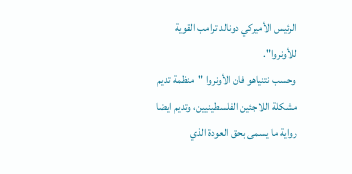الرئيس الأميركي دونالد ترامب القوية للأونروا".
وحسب نتنياهو فان الأونروا "منظمة تديم مشكلة اللاجئين الفلسطينيين، وتديم ايضا رواية ما يسمى بحق العودة الذي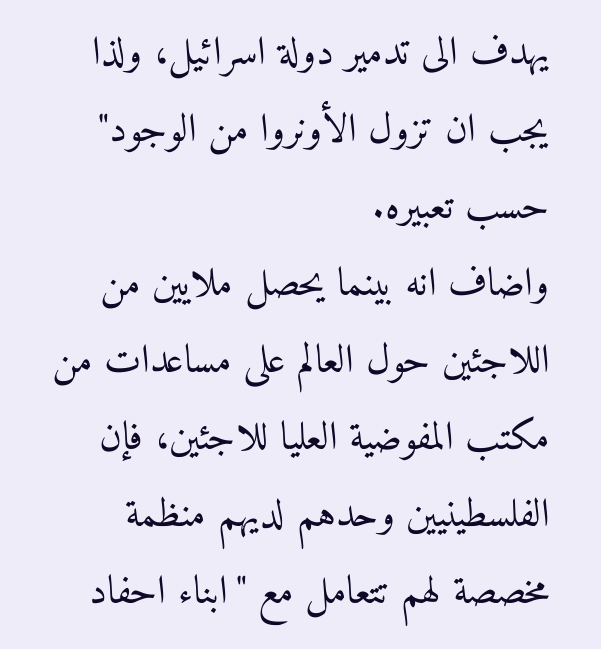يهدف الى تدمير دولة اسرائيل، ولذا يجب ان تزول الأونروا من الوجود" حسب تعبيره.
واضاف انه بينما يحصل ملايين من اللاجئين حول العالم على مساعدات من مكتب المفوضية العليا للاجئين، فإن الفلسطينيين وحدهم لديهم منظمة مخصصة لهم تتعامل مع "ابناء احفاد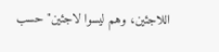اللاجئين، وهم ليسوا لاجئين" حسب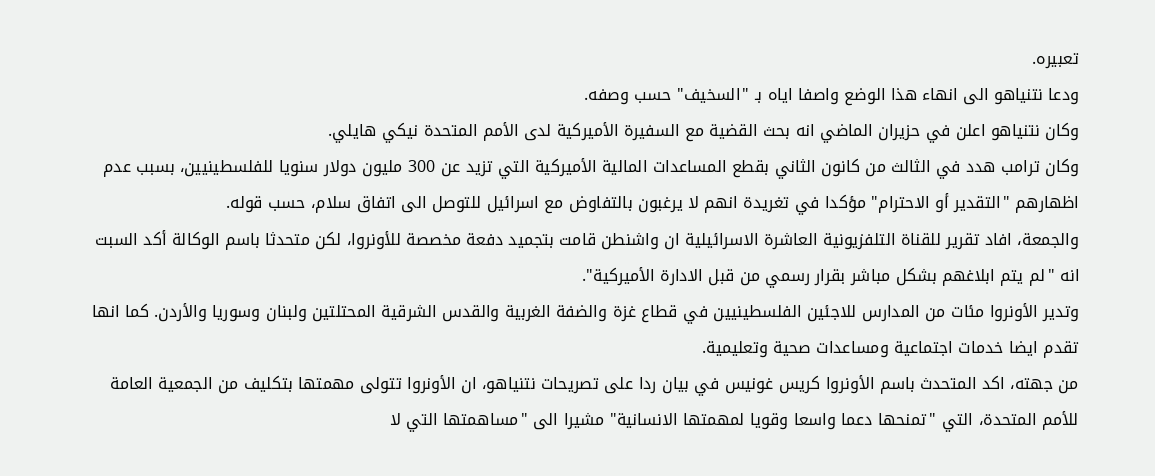تعبيره.
ودعا نتنياهو الى انهاء هذا الوضع واصفا اياه بـ "السخيف" حسب وصفه.
وكان نتنياهو اعلن في حزيران الماضي انه بحث القضية مع السفيرة الأميركية لدى الأمم المتحدة نيكي هايلي.
وكان ترامب هدد في الثالث من كانون الثاني بقطع المساعدات المالية الأميركية التي تزيد عن 300 مليون دولار سنويا للفلسطينيين، بسبب عدم اظهارهم "التقدير أو الاحترام" مؤكدا في تغريدة انهم لا يرغبون بالتفاوض مع اسرائيل للتوصل الى اتفاق سلام، حسب قوله.
والجمعة، افاد تقرير للقناة التلفزيونية العاشرة الاسرائيلية ان واشنطن قامت بتجميد دفعة مخصصة للأونروا، لكن متحدثا باسم الوكالة أكد السبت انه "لم يتم ابلاغهم بشكل مباشر بقرار رسمي من قبل الادارة الأميركية".
وتدير الأونروا مئات من المدارس للاجئين الفلسطينيين في قطاع غزة والضفة الغربية والقدس الشرقية المحتلتين ولبنان وسوريا والأردن. كما انها تقدم ايضا خدمات اجتماعية ومساعدات صحية وتعليمية.
من جهته، اكد المتحدث باسم الأونروا كريس غونيس في بيان ردا على تصريحات نتنياهو، ان الأونروا تتولى مهمتها بتكليف من الجمعية العامة للأمم المتحدة، التي "تمنحها دعما واسعا وقويا لمهمتها الانسانية" مشيرا الى "مساهمتها التي لا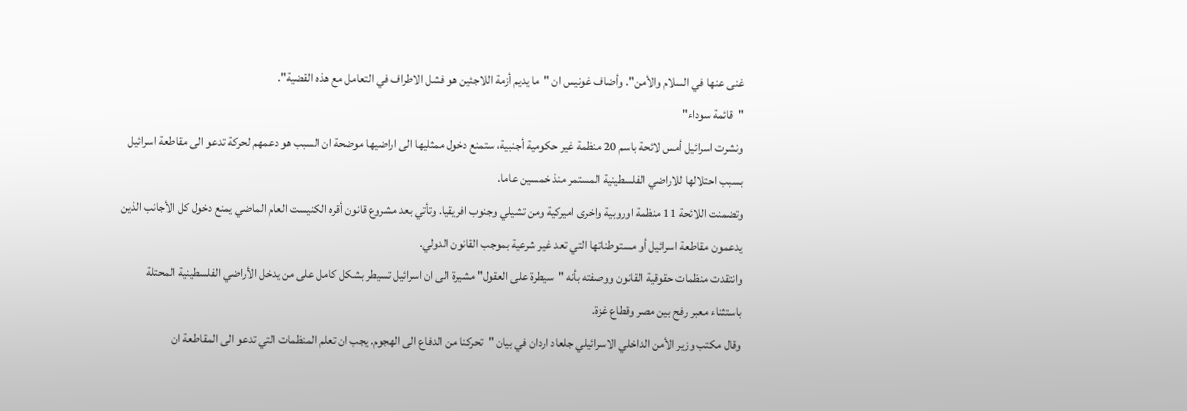غنى عنها في السلام والأمن". وأضاف غونيس ان "ما يديم أزمة اللاجئين هو فشل الاطراف في التعامل مع هذه القضية".
"قائمة سوداء"
ونشرت اسرائيل أمس لائحة باسم 20 منظمة غير حكومية أجنبية، ستمنع دخول ممثليها الى اراضيها موضحة ان السبب هو دعمهم لحركة تدعو الى مقاطعة اسرائيل بسبب احتلالها للاراضي الفلسطينية المستمر منذ خمسين عاما.
وتضمنت اللائحة 11 منظمة اوروبية واخرى اميركية ومن تشيلي وجنوب افريقيا. وتأتي بعد مشروع قانون أقره الكنيست العام الماضي يمنع دخول كل الأجانب الذين يدعمون مقاطعة اسرائيل أو مستوطناتها التي تعد غير شرعية بموجب القانون الدولي.
وانتقدت منظمات حقوقية القانون ووصفته بأنه "سيطرة على العقول" مشيرة الى ان اسرائيل تسيطر بشكل كامل على من يدخل الأراضي الفلسطينية المحتلة باستثناء معبر رفح بين مصر وقطاع غزة.
وقال مكتب وزير الأمن الداخلي الاسرائيلي جلعاد اردان في بيان "تحركنا من الدفاع الى الهجوم. يجب ان تعلم المنظمات التي تدعو الى المقاطعة ان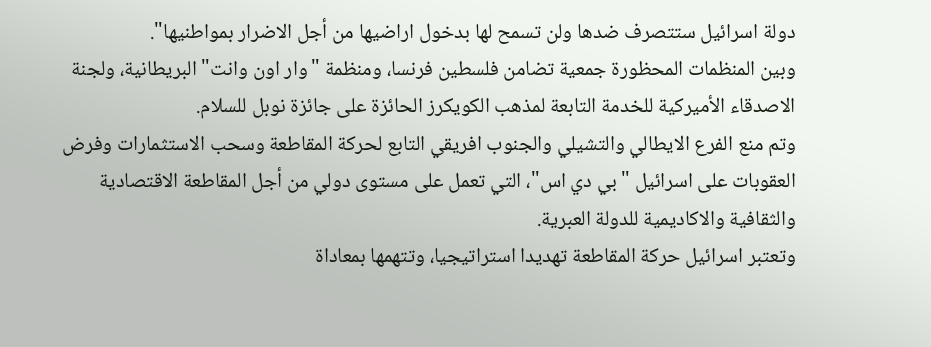دولة اسرائيل ستتصرف ضدها ولن تسمح لها بدخول اراضيها من أجل الاضرار بمواطنيها".
وبين المنظمات المحظورة جمعية تضامن فلسطين فرنسا، ومنظمة "وار اون وانت" البريطانية، ولجنة الاصدقاء الأميركية للخدمة التابعة لمذهب الكويكرز الحائزة على جائزة نوبل للسلام.
وتم منع الفرع الايطالي والتشيلي والجنوب افريقي التابع لحركة المقاطعة وسحب الاستثمارات وفرض العقوبات على اسرائيل "بي دي اس"، التي تعمل على مستوى دولي من أجل المقاطعة الاقتصادية والثقافية والاكاديمية للدولة العبرية.
وتعتبر اسرائيل حركة المقاطعة تهديدا استراتيجيا، وتتهمها بمعاداة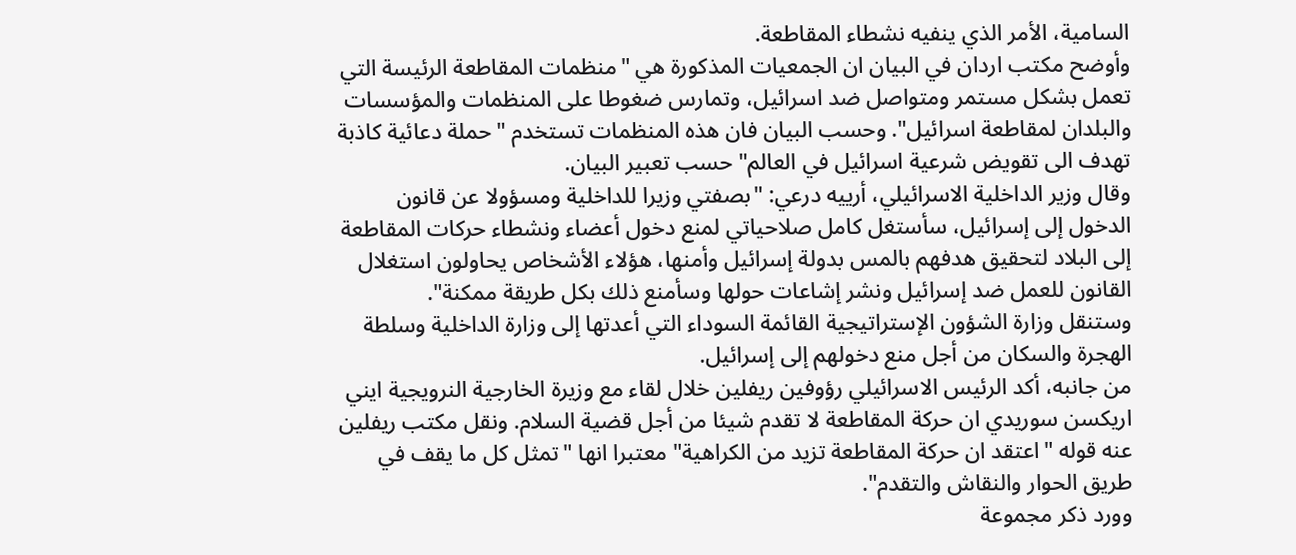السامية، الأمر الذي ينفيه نشطاء المقاطعة.
وأوضح مكتب اردان في البيان ان الجمعيات المذكورة هي "منظمات المقاطعة الرئيسة التي تعمل بشكل مستمر ومتواصل ضد اسرائيل، وتمارس ضغوطا على المنظمات والمؤسسات والبلدان لمقاطعة اسرائيل". وحسب البيان فان هذه المنظمات تستخدم "حملة دعائية كاذبة تهدف الى تقويض شرعية اسرائيل في العالم" حسب تعبير البيان.
وقال وزير الداخلية الاسرائيلي، أرييه درعي: "بصفتي وزيرا للداخلية ومسؤولا عن قانون الدخول إلى إسرائيل، سأستغل كامل صلاحياتي لمنع دخول أعضاء ونشطاء حركات المقاطعة إلى البلاد لتحقيق هدفهم بالمس بدولة إسرائيل وأمنها، هؤلاء الأشخاص يحاولون استغلال القانون للعمل ضد إسرائيل ونشر إشاعات حولها وسأمنع ذلك بكل طريقة ممكنة".
وستنقل وزارة الشؤون الإستراتيجية القائمة السوداء التي أعدتها إلى وزارة الداخلية وسلطة الهجرة والسكان من أجل منع دخولهم إلى إسرائيل.
من جانبه، أكد الرئيس الاسرائيلي رؤوفين ريفلين خلال لقاء مع وزيرة الخارجية النرويجية ايني اريكسن سوريدي ان حركة المقاطعة لا تقدم شيئا من أجل قضية السلام. ونقل مكتب ريفلين عنه قوله "اعتقد ان حركة المقاطعة تزيد من الكراهية" معتبرا انها "تمثل كل ما يقف في طريق الحوار والنقاش والتقدم".
وورد ذكر مجموعة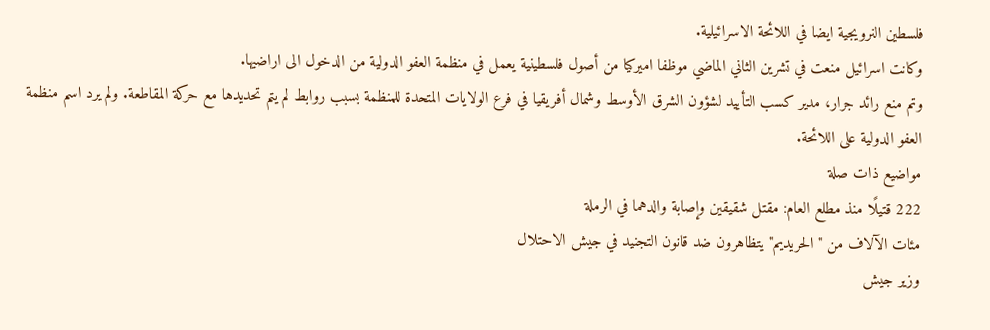فلسطين النرويجية ايضا في اللائحة الاسرائيلية.
وكانت اسرائيل منعت في تشرين الثاني الماضي موظفا اميركيا من أصول فلسطينية يعمل في منظمة العفو الدولية من الدخول الى اراضيها.
وتم منع رائد جرار، مدير كسب التأييد لشؤون الشرق الأوسط وشمال أفريقيا في فرع الولايات المتحدة للمنظمة بسبب روابط لم يتم تحديدها مع حركة المقاطعة. ولم يرد اسم منظمة العفو الدولية على اللائحة.
مواضيع ذات صلة
222 قتيلًا منذ مطلع العام: مقتل شقيقين وإصابة والدهما في الرملة
مئات الآلاف من "الحريديم" يتظاهرون ضد قانون التجنيد في جيش الاحتلال
وزير جيش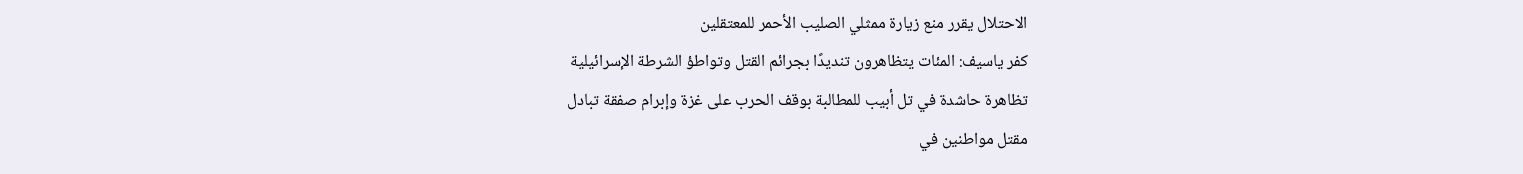الاحتلال يقرر منع زيارة ممثلي الصليب الأحمر للمعتقلين
كفر ياسيف: المئات يتظاهرون تنديدًا بجرائم القتل وتواطؤ الشرطة الإسرائيلية
تظاهرة حاشدة في تل أبيب للمطالبة بوقف الحرب على غزة وإبرام صفقة تبادل
مقتل مواطنين في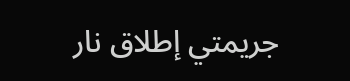جريمتي إطلاق نار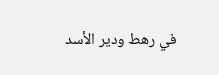في رهط ودير الأسد